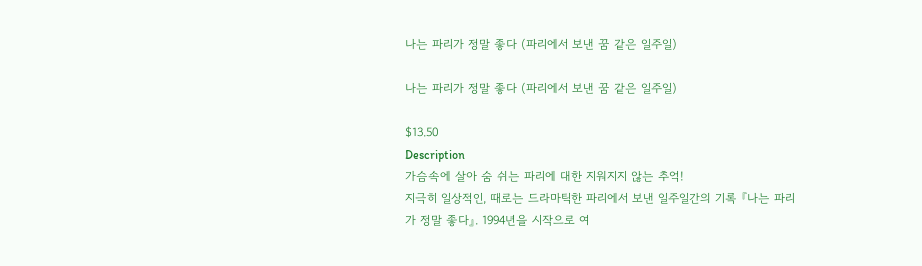나는 파리가 정말 좋다 (파리에서 보낸 꿈 같은 일주일)

나는 파리가 정말 좋다 (파리에서 보낸 꿈 같은 일주일)

$13.50
Description
가슴속에 살아 숨 쉬는 파리에 대한 지워지지 않는 추억!
지극히 일상적인, 때로는 드라마틱한 파리에서 보낸 일주일간의 기록 『나는 파리가 정말 좋다』. 1994년을 시작으로 여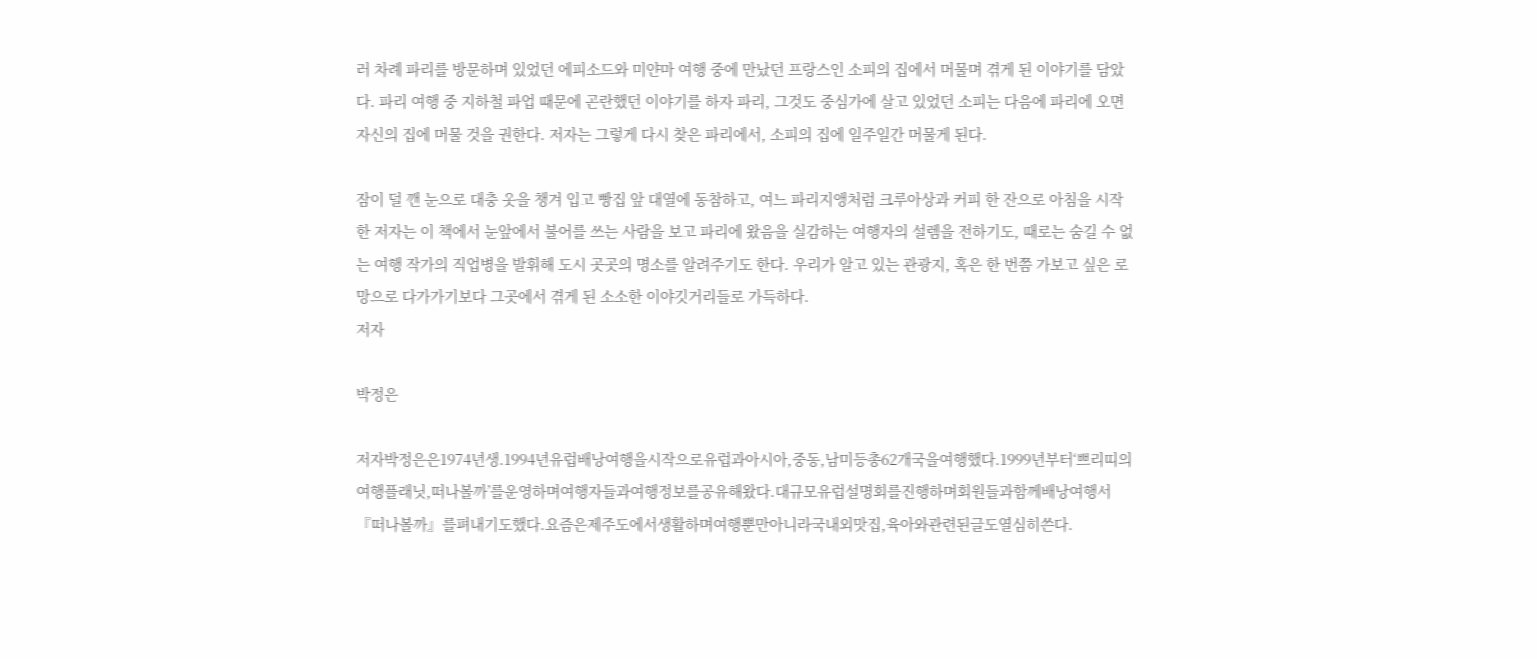러 차례 파리를 방문하며 있었던 에피소드와 미얀마 여행 중에 만났던 프랑스인 소피의 집에서 머물며 겪게 된 이야기를 담았다. 파리 여행 중 지하철 파업 때문에 곤란했던 이야기를 하자 파리, 그것도 중심가에 살고 있었던 소피는 다음에 파리에 오면 자신의 집에 머물 것을 권한다. 저자는 그렇게 다시 찾은 파리에서, 소피의 집에 일주일간 머물게 된다.

잠이 덜 깬 눈으로 대충 옷을 챙겨 입고 빵집 앞 대열에 동참하고, 여느 파리지앵처럼 크루아상과 커피 한 잔으로 아침을 시작한 저자는 이 책에서 눈앞에서 불어를 쓰는 사람을 보고 파리에 왔음을 실감하는 여행자의 설렘을 전하기도, 때로는 숨길 수 없는 여행 작가의 직업병을 발휘해 도시 곳곳의 명소를 알려주기도 한다. 우리가 알고 있는 관광지, 혹은 한 번쯤 가보고 싶은 로망으로 다가가기보다 그곳에서 겪게 된 소소한 이야깃거리들로 가득하다.
저자

박정은

저자박정은은1974년생.1994년유럽배낭여행을시작으로유럽과아시아,중동,남미등총62개국을여행했다.1999년부터‘쁘리띠의여행플래닛,떠나볼까’를운영하며여행자들과여행정보를공유해왔다.대규모유럽설명회를진행하며회원들과함께배낭여행서『떠나볼까』를펴내기도했다.요즘은제주도에서생활하며여행뿐만아니라국내외맛집,육아와관련된글도열심히쓴다.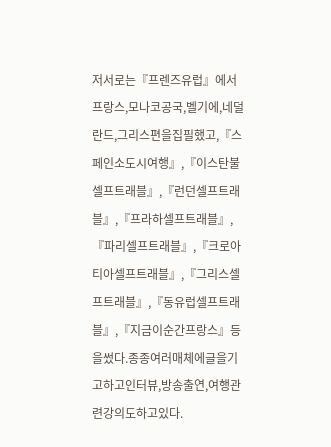저서로는『프렌즈유럽』에서프랑스,모나코공국,벨기에,네덜란드,그리스편을집필했고,『스페인소도시여행』,『이스탄불셀프트래블』,『런던셀프트래블』,『프라하셀프트래블』,『파리셀프트래블』,『크로아티아셀프트래블』,『그리스셀프트래블』,『동유럽셀프트래블』,『지금이순간프랑스』등을썼다.종종여러매체에글을기고하고인터뷰,방송출연,여행관련강의도하고있다.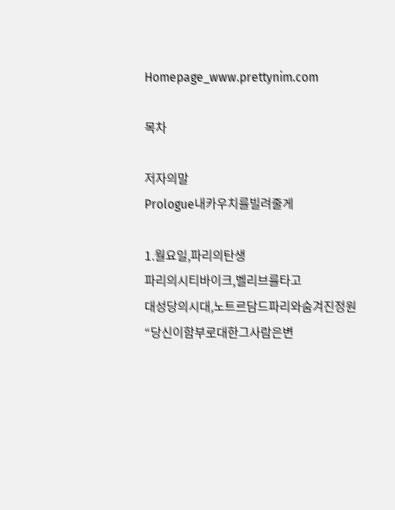Homepage_www.prettynim.com

목차

저자의말
Prologue내카우치를빌려줄게

1.월요일,파리의탄생
파리의시티바이크,벨리브를타고
대성당의시대,노트르담드파리와숨겨진정원
“당신이함부로대한그사람은변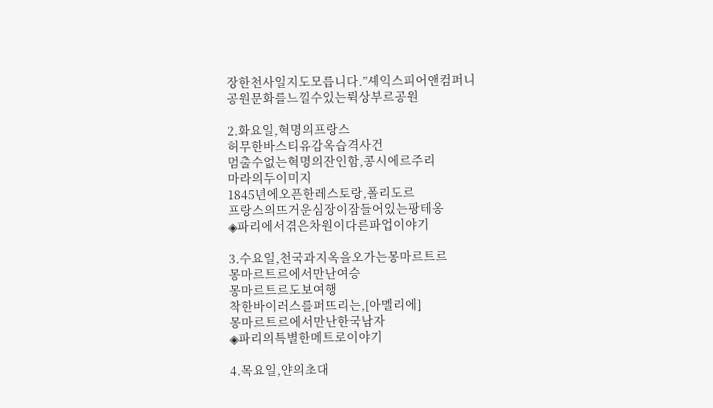장한천사일지도모릅니다.”셰익스피어앤컴퍼니
공원문화를느낄수있는뤽상부르공원

2.화요일,혁명의프랑스
허무한바스티유감옥습격사건
멈출수없는혁명의잔인함,콩시에르주리
마라의두이미지
1845년에오픈한레스토랑,폴리도르
프랑스의뜨거운심장이잠들어있는팡테옹
◈파리에서겪은차원이다른파업이야기

3.수요일,천국과지옥을오가는몽마르트르
몽마르트르에서만난여승
몽마르트르도보여행
착한바이러스를퍼뜨리는,[아멜리에]
몽마르트르에서만난한국남자
◈파리의특별한메트로이야기

4.목요일,얀의초대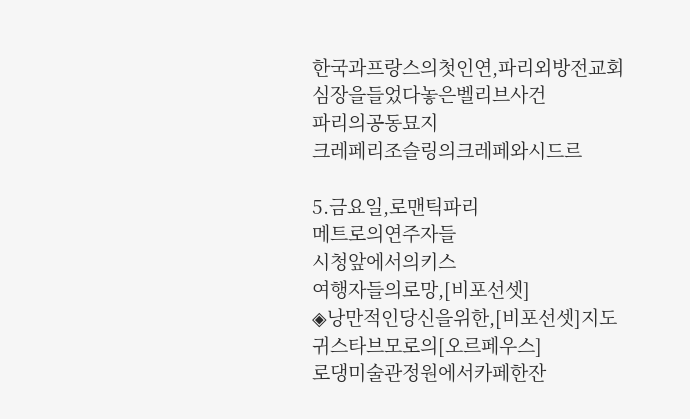한국과프랑스의첫인연,파리외방전교회
심장을들었다놓은벨리브사건
파리의공동묘지
크레페리조슬링의크레페와시드르

5.금요일,로맨틱파리
메트로의연주자들
시청앞에서의키스
여행자들의로망,[비포선셋]
◈낭만적인당신을위한,[비포선셋]지도
귀스타브모로의[오르페우스]
로댕미술관정원에서카페한잔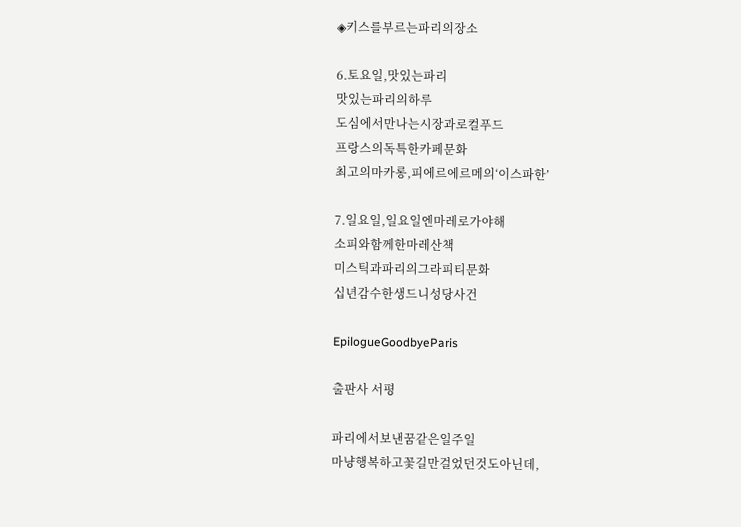◈키스를부르는파리의장소

6.토요일,맛있는파리
맛있는파리의하루
도심에서만나는시장과로컬푸드
프랑스의독특한카페문화
최고의마카롱,피에르에르메의‘이스파한’

7.일요일,일요일엔마레로가야해
소피와함께한마레산책
미스틱과파리의그라피티문화
십년감수한생드니성당사건

EpilogueGoodbyeParis

출판사 서평

파리에서보낸꿈같은일주일
마냥행복하고꽃길만걸었던것도아닌데,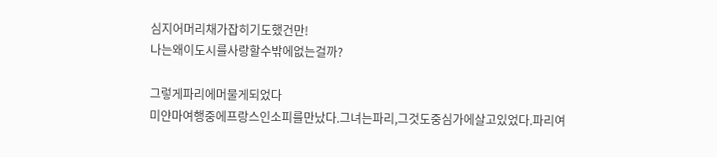심지어머리채가잡히기도했건만!
나는왜이도시를사랑할수밖에없는걸까?

그렇게파리에머물게되었다
미얀마여행중에프랑스인소피를만났다.그녀는파리,그것도중심가에살고있었다.파리여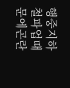행중지하철파업때문에곤란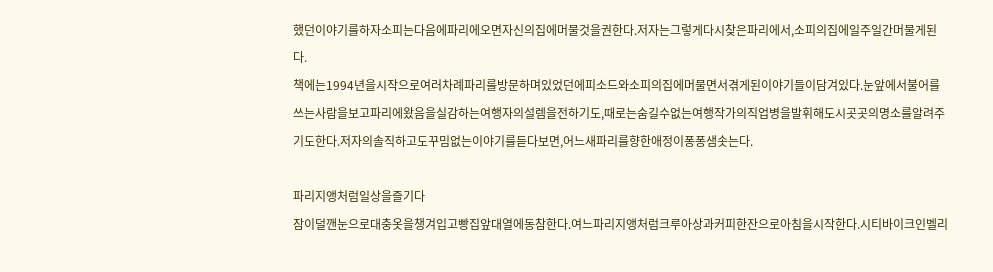했던이야기를하자소피는다음에파리에오면자신의집에머물것을권한다.저자는그렇게다시찾은파리에서,소피의집에일주일간머물게된다.
책에는1994년을시작으로여러차례파리를방문하며있었던에피소드와소피의집에머물면서겪게된이야기들이담겨있다.눈앞에서불어를쓰는사람을보고파리에왔음을실감하는여행자의설렘을전하기도,때로는숨길수없는여행작가의직업병을발휘해도시곳곳의명소를알려주기도한다.저자의솔직하고도꾸밈없는이야기를듣다보면,어느새파리를향한애정이퐁퐁샘솟는다.

파리지앵처럼일상을즐기다
잠이덜깬눈으로대충옷을챙겨입고빵집앞대열에동참한다.여느파리지앵처럼크루아상과커피한잔으로아침을시작한다.시티바이크인벨리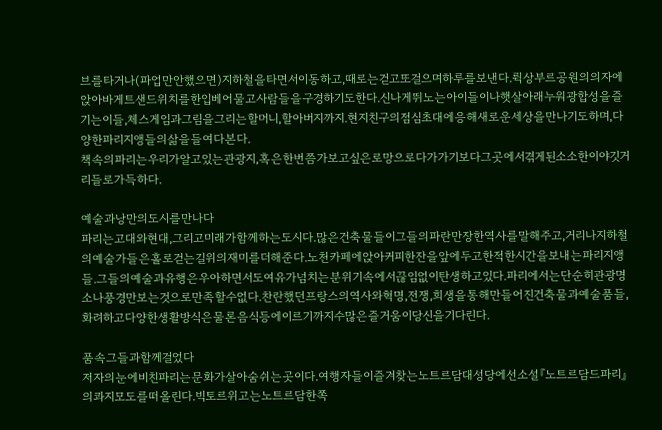브를타거나(파업만안했으면)지하철을타면서이동하고,때로는걷고또걸으며하루를보낸다.뤽상부르공원의의자에앉아바게트샌드위치를한입베어물고사람들을구경하기도한다.신나게뛰노는아이들이나햇살아래누워광합성을즐기는이들,체스게임과그림을그리는할머니,할아버지까지.현지친구의점심초대에응해새로운세상을만나기도하며,다양한파리지앵들의삶을들여다본다.
책속의파리는우리가알고있는관광지,혹은한번쯤가보고싶은로망으로다가가기보다그곳에서겪게된소소한이야깃거리들로가득하다.

예술과낭만의도시를만나다
파리는고대와현대,그리고미래가함께하는도시다.많은건축물들이그들의파란만장한역사를말해주고,거리나지하철의예술가들은홀로걷는길위의재미를더해준다.노천카페에앉아커피한잔을앞에두고한적한시간을보내는파리지앵들.그들의예술과유행은우아하면서도여유가넘치는분위기속에서끊임없이탄생하고있다.파리에서는단순히관광명소나풍경만보는것으로만족할수없다.찬란했던프랑스의역사와혁명,전쟁,희생을통해만들어진건축물과예술품들,화려하고다양한생활방식은물론음식등에이르기까지수많은즐거움이당신을기다린다.

품속그들과함께걸었다
저자의눈에비친파리는문화가살아숨쉬는곳이다.여행자들이즐겨찾는노트르담대성당에선소설『노트르담드파리』의콰지모도를떠올린다.빅토르위고는노트르담한쪽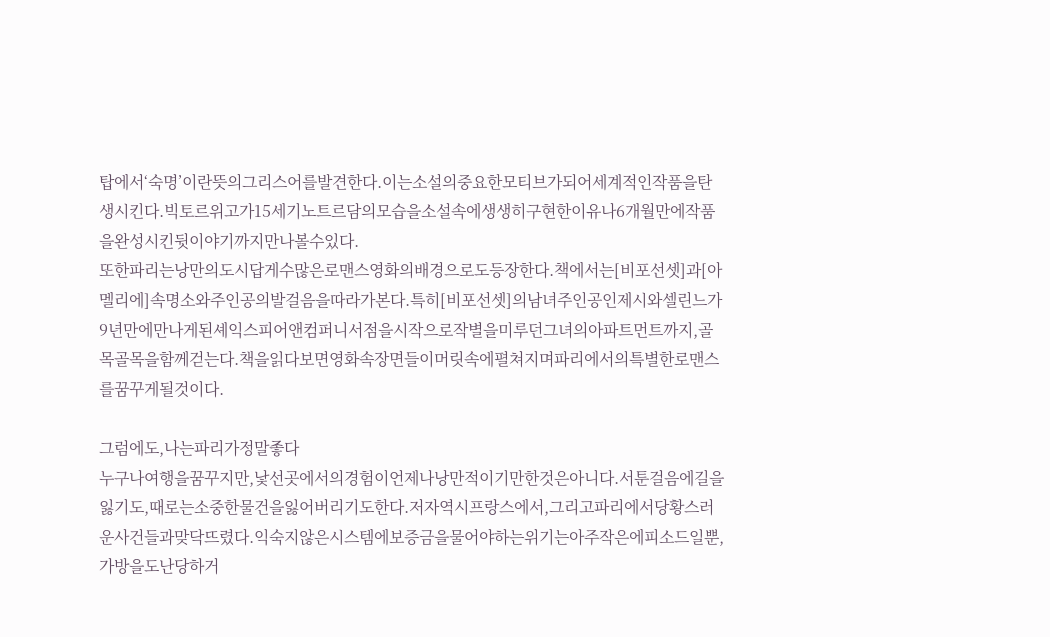탑에서‘숙명’이란뜻의그리스어를발견한다.이는소설의중요한모티브가되어세계적인작품을탄생시킨다.빅토르위고가15세기노트르담의모습을소설속에생생히구현한이유나6개월만에작품을완성시킨뒷이야기까지만나볼수있다.
또한파리는낭만의도시답게수많은로맨스영화의배경으로도등장한다.책에서는[비포선셋]과[아멜리에]속명소와주인공의발걸음을따라가본다.특히[비포선셋]의남녀주인공인제시와셀린느가9년만에만나게된셰익스피어앤컴퍼니서점을시작으로작별을미루던그녀의아파트먼트까지,골목골목을함께걷는다.책을읽다보면영화속장면들이머릿속에펼쳐지며파리에서의특별한로맨스를꿈꾸게될것이다.

그럼에도,나는파리가정말좋다
누구나여행을꿈꾸지만,낯선곳에서의경험이언제나낭만적이기만한것은아니다.서툰걸음에길을잃기도,때로는소중한물건을잃어버리기도한다.저자역시프랑스에서,그리고파리에서당황스러운사건들과맞닥뜨렸다.익숙지않은시스템에보증금을물어야하는위기는아주작은에피소드일뿐,가방을도난당하거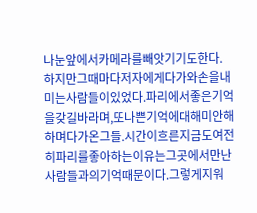나눈앞에서카메라를빼앗기기도한다.
하지만그때마다저자에게다가와손을내미는사람들이있었다.파리에서좋은기억을갖길바라며,또나쁜기억에대해미안해하며다가온그들.시간이흐른지금도여전히파리를좋아하는이유는그곳에서만난사람들과의기억때문이다.그렇게지워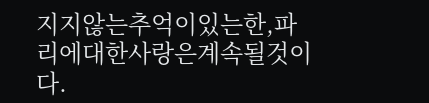지지않는추억이있는한,파리에대한사랑은계속될것이다.